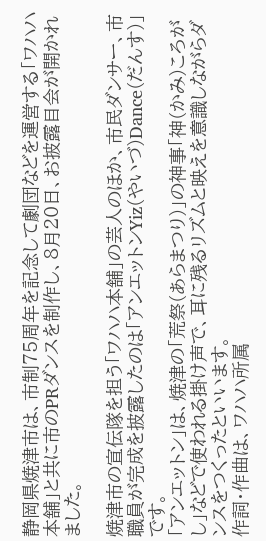静岡県焼津市は、市制75周年を記念して劇団などを運営する「ワハハ本舗」と共に市のPRダンスを制作し、8月20日、お披露目会が開かれました。

焼津市の宣伝隊を担う「ワハハ本舗」の芸人のほか、市民ダンサー、市職員が完成を披露したのは「アンエットンYiz(やいづ)Dance(だんす)」です。
「アンエットン」は、焼津の「荒祭(あらまつり)」の神事「神(かみ)ころがし」などで使われる掛け声で、耳に残るリズムと映えを意識しながらダンスをつくったといいます。
作詞・作曲は、ワハハ所属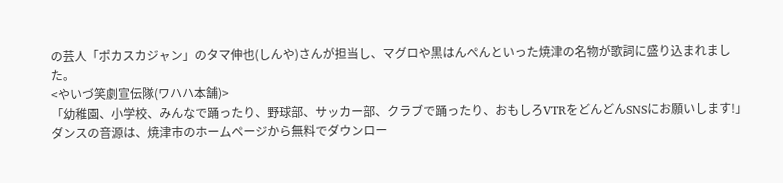の芸人「ポカスカジャン」のタマ伸也(しんや)さんが担当し、マグロや黒はんぺんといった焼津の名物が歌詞に盛り込まれました。
<やいづ笑劇宣伝隊(ワハハ本舗)>
「幼稚園、小学校、みんなで踊ったり、野球部、サッカー部、クラブで踊ったり、おもしろVTRをどんどんSNSにお願いします!」
ダンスの音源は、焼津市のホームページから無料でダウンロー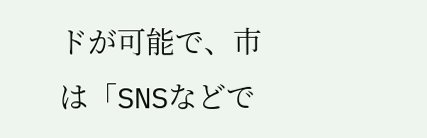ドが可能で、市は「SNSなどで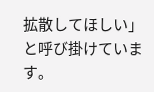拡散してほしい」と呼び掛けています。